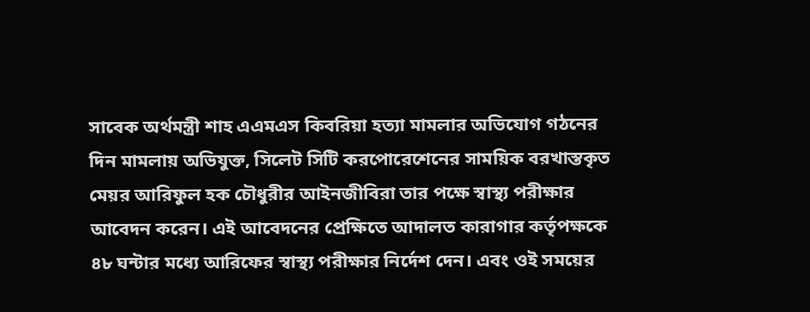সাবেক অর্থমন্ত্রী শাহ এএমএস কিবরিয়া হত্যা মামলার অভিযোগ গঠনের দিন মামলায় অভিযুক্ত, সিলেট সিটি করপোরেশেনের সাময়িক বরখাস্তকৃত মেয়র আরিফুল হক চৌধুরীর আইনজীবিরা তার পক্ষে স্বাস্থ্য পরীক্ষার আবেদন করেন। এই আবেদনের প্রেক্ষিতে আদালত কারাগার কর্তৃপক্ষকে ৪৮ ঘন্টার মধ্যে আরিফের স্বাস্থ্য পরীক্ষার নির্দেশ দেন। এবং ওই সময়ের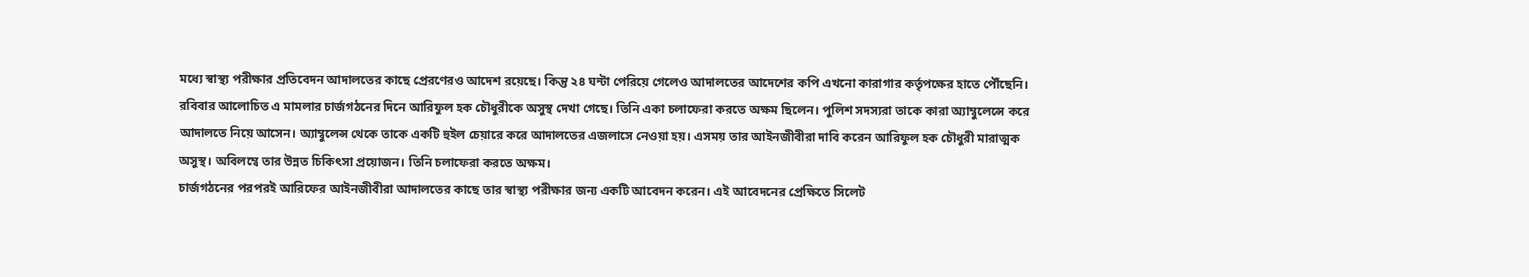মধ্যে স্বাস্থ্য পরীক্ষার প্রতিবেদন আদালতের কাছে প্রেরণেরও আদেশ রয়েছে। কিন্তু ২৪ ঘন্টা পেরিয়ে গেলেও আদালতের আদেশের কপি এখনো কারাগার কর্তৃপক্ষের হাতে পৌঁছেনি।
রবিবার আলোচিত এ মামলার চার্জগঠনের দিনে আরিফুল হক চৌধুরীকে অসুস্থ দেখা গেছে। তিনি একা চলাফেরা করতে অক্ষম ছিলেন। পুলিশ সদস্যরা তাকে কারা অ্যাম্বুলেন্সে করে আদালতে নিয়ে আসেন। অ্যাম্বুলেন্স থেকে তাকে একটি হুইল চেয়ারে করে আদালতের এজলাসে নেওয়া হয়। এসময় তার আইনজীবীরা দাবি করেন আরিফুল হক চৌধুরী মারাত্মক অসুস্থ। অবিলম্বে তার উন্নত চিকিৎসা প্রয়োজন। তিনি চলাফেরা করতে অক্ষম।
চার্জগঠনের পরপরই আরিফের আইনজীবীরা আদালতের কাছে তার স্বাস্থ্য পরীক্ষার জন্য একটি আবেদন করেন। এই আবেদনের প্রেক্ষিতে সিলেট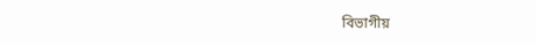বিভাগীয়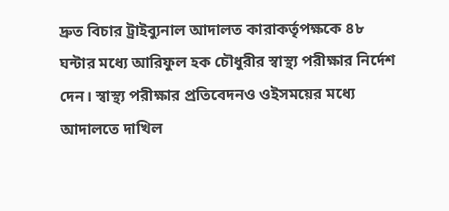দ্রুত বিচার ট্রাইব্যুনাল আদালত কারাকর্তৃপক্ষকে ৪৮ ঘন্টার মধ্যে আরিফুল হক চৌধুরীর স্বাস্থ্য পরীক্ষার নির্দেশ দেন। স্বাস্থ্য পরীক্ষার প্রতিবেদনও ওইসময়ের মধ্যে আদালতে দাখিল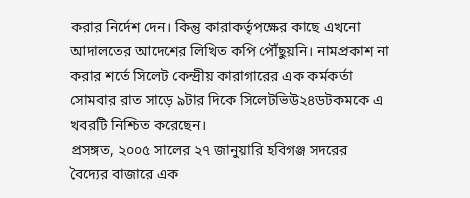করার নির্দেশ দেন। কিন্তু কারাকর্তৃপক্ষের কাছে এখনো আদালতের আদেশের লিখিত কপি পৌঁছুয়নি। নামপ্রকাশ না করার শর্তে সিলেট কেন্দ্রীয় কারাগারের এক কর্মকর্তা সোমবার রাত সাড়ে ৯টার দিকে সিলেটভিউ২৪ডটকমকে এ খবরটি নিশ্চিত করেছেন।
প্রসঙ্গত, ২০০৫ সালের ২৭ জানুয়ারি হবিগঞ্জ সদরের বৈদ্যের বাজারে এক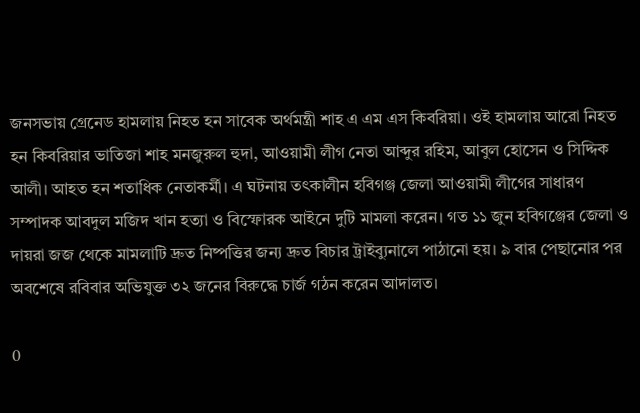জনসভায় গ্রেনেড হামলায় নিহত হন সাবেক অর্থমন্ত্রী শাহ এ এম এস কিবরিয়া। ওই হামলায় আরো নিহত হন কিবরিয়ার ভাতিজা শাহ মনজুরুল হুদা, আওয়ামী লীগ নেতা আব্দুর রহিম, আবুল হোসেন ও সিদ্দিক আলী। আহত হন শতাধিক নেতাকর্মী। এ ঘটনায় তৎকালীন হবিগঞ্জ জেলা আওয়ামী লীগের সাধারণ সম্পাদক আবদুল মজিদ খান হত্যা ও বিস্ফোরক আইনে দুটি মামলা করেন। গত ১১ জুন হবিগঞ্জের জেলা ও দায়রা জজ থেকে মামলাটি দ্রুত নিষ্পত্তির জন্য দ্রুত বিচার ট্রাইব্যুনালে পাঠানো হয়। ৯ বার পেছানোর পর অবশেষে রবিবার অভিযুক্ত ৩২ জনের বিরুদ্ধে চার্জ গঠন করেন আদালত।

0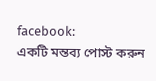facebook:
একটি মন্তব্য পোস্ট করুন